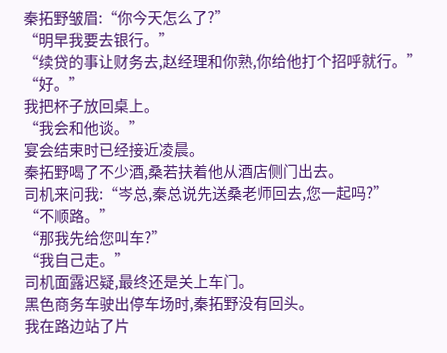秦拓野皱眉:“你今天怎么了?”
“明早我要去银行。”
“续贷的事让财务去,赵经理和你熟,你给他打个招呼就行。”
“好。”
我把杯子放回桌上。
“我会和他谈。”
宴会结束时已经接近凌晨。
秦拓野喝了不少酒,桑若扶着他从酒店侧门出去。
司机来问我:“岑总,秦总说先送桑老师回去,您一起吗?”
“不顺路。”
“那我先给您叫车?”
“我自己走。”
司机面露迟疑,最终还是关上车门。
黑色商务车驶出停车场时,秦拓野没有回头。
我在路边站了片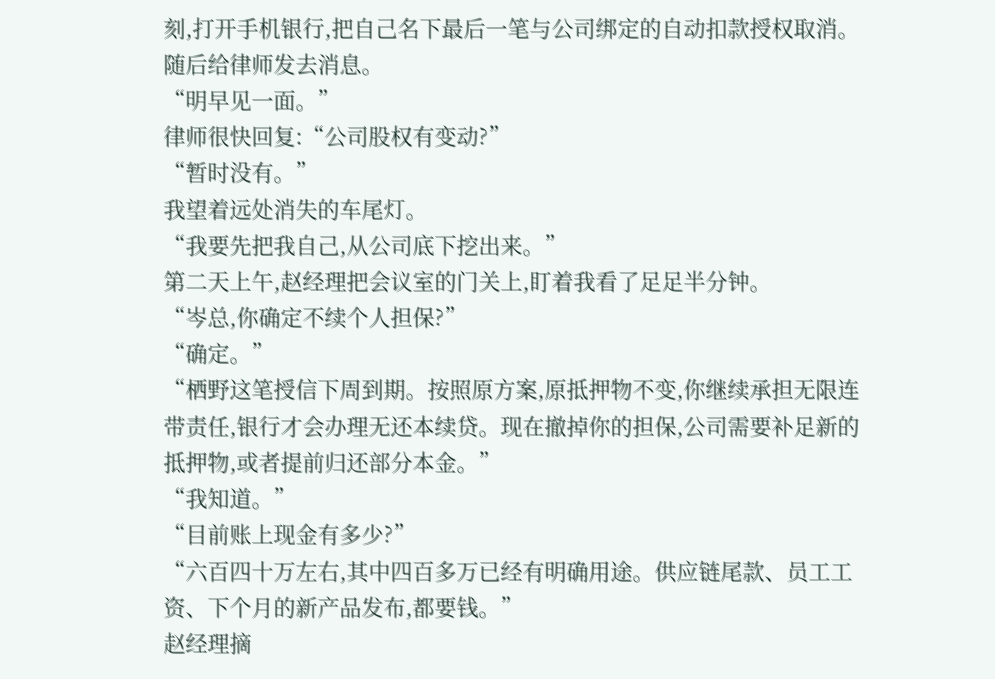刻,打开手机银行,把自己名下最后一笔与公司绑定的自动扣款授权取消。
随后给律师发去消息。
“明早见一面。”
律师很快回复:“公司股权有变动?”
“暂时没有。”
我望着远处消失的车尾灯。
“我要先把我自己,从公司底下挖出来。”
第二天上午,赵经理把会议室的门关上,盯着我看了足足半分钟。
“岑总,你确定不续个人担保?”
“确定。”
“栖野这笔授信下周到期。按照原方案,原抵押物不变,你继续承担无限连带责任,银行才会办理无还本续贷。现在撤掉你的担保,公司需要补足新的抵押物,或者提前归还部分本金。”
“我知道。”
“目前账上现金有多少?”
“六百四十万左右,其中四百多万已经有明确用途。供应链尾款、员工工资、下个月的新产品发布,都要钱。”
赵经理摘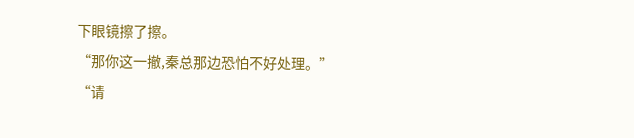下眼镜擦了擦。
“那你这一撤,秦总那边恐怕不好处理。”
“请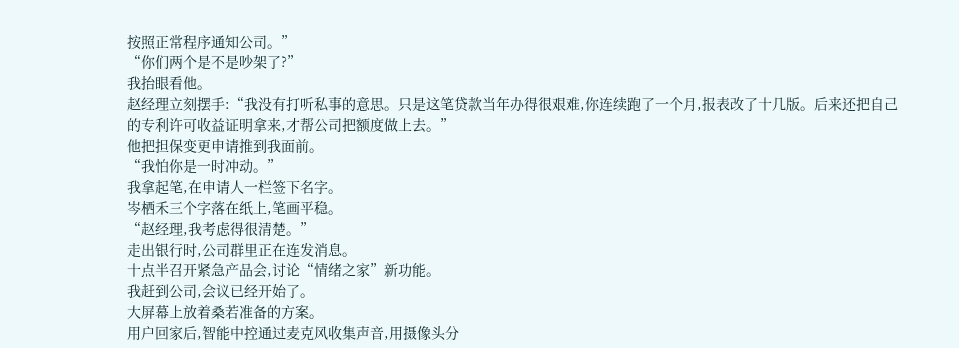按照正常程序通知公司。”
“你们两个是不是吵架了?”
我抬眼看他。
赵经理立刻摆手:“我没有打听私事的意思。只是这笔贷款当年办得很艰难,你连续跑了一个月,报表改了十几版。后来还把自己的专利许可收益证明拿来,才帮公司把额度做上去。”
他把担保变更申请推到我面前。
“我怕你是一时冲动。”
我拿起笔,在申请人一栏签下名字。
岑栖禾三个字落在纸上,笔画平稳。
“赵经理,我考虑得很清楚。”
走出银行时,公司群里正在连发消息。
十点半召开紧急产品会,讨论“情绪之家”新功能。
我赶到公司,会议已经开始了。
大屏幕上放着桑若准备的方案。
用户回家后,智能中控通过麦克风收集声音,用摄像头分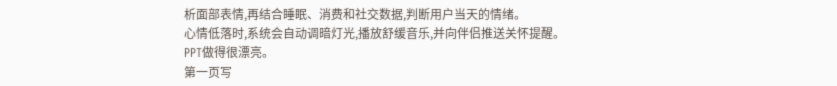析面部表情,再结合睡眠、消费和社交数据,判断用户当天的情绪。
心情低落时,系统会自动调暗灯光,播放舒缓音乐,并向伴侣推送关怀提醒。
PPT做得很漂亮。
第一页写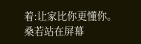着:让家比你更懂你。
桑若站在屏幕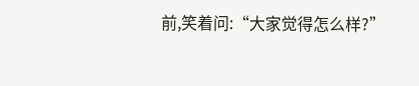前,笑着问:“大家觉得怎么样?”